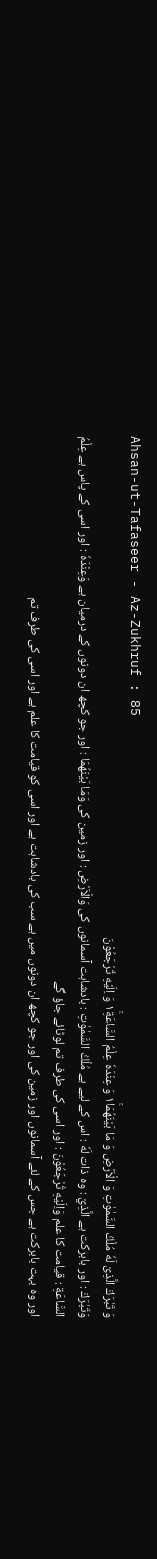Ahsan-ut-Tafaseer - Az-Zukhruf : 85
وَ تَبٰرَكَ الَّذِیْ لَهٗ مُلْكُ السَّمٰوٰتِ وَ الْاَرْضِ وَ مَا بَیْنَهُمَا١ۚ وَ عِنْدَهٗ عِلْمُ السَّاعَةِ١ۚ وَ اِلَیْهِ تُرْجَعُوْنَ
وَتَبٰرَكَ : اور بابرکت ہے الَّذِيْ : وہ ذات لَهٗ : اس کے لیے ہے مُلْكُ السَّمٰوٰتِ : بادشاہت آسمانوں کی وَالْاَرْضِ : اور زمین کی وَمَا بَيْنَهُمَا : اور جو کچھ ان دونوں کے درمیان ہے وَعِنْدَهٗ : اور اسی کے پاس ہے عِلْمُ السَّاعَةِ : قیامت کا علم وَاِلَيْهِ تُرْجَعُوْنَ : اور اسی کی طرف تم لوٹائے جاؤ گے
اور وہ بہت بابرکت ہے جس کے لئے آسمانوں اور زمین کی اور جو کچھ ان دونوں میں ہے سب کی بادشاہت ہے اور اسی کو قیامت کا علم ہے اور اسی کی طرف تم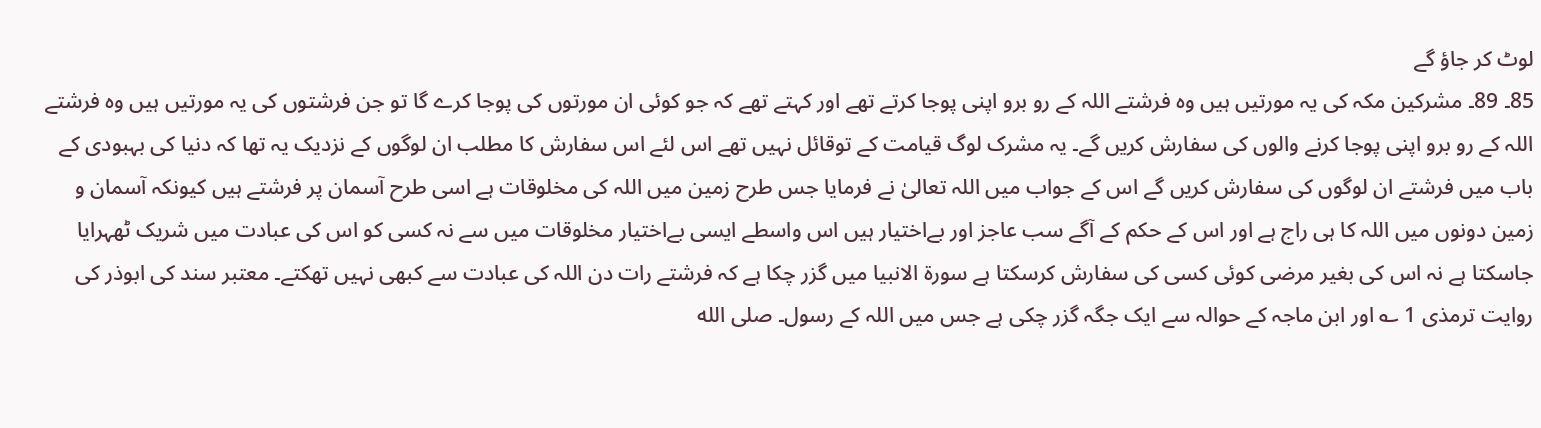لوٹ کر جاؤ گے
85۔ 89۔ مشرکین مکہ کی یہ مورتیں ہیں وہ فرشتے اللہ کے رو برو اپنی پوجا کرتے تھے اور کہتے تھے کہ جو کوئی ان مورتوں کی پوجا کرے گا تو جن فرشتوں کی یہ مورتیں ہیں وہ فرشتے اللہ کے رو برو اپنی پوجا کرنے والوں کی سفارش کریں گے۔ یہ مشرک لوگ قیامت کے توقائل نہیں تھے اس لئے اس سفارش کا مطلب ان لوگوں کے نزدیک یہ تھا کہ دنیا کی بہبودی کے باب میں فرشتے ان لوگوں کی سفارش کریں گے اس کے جواب میں اللہ تعالیٰ نے فرمایا جس طرح زمین میں اللہ کی مخلوقات ہے اسی طرح آسمان پر فرشتے ہیں کیونکہ آسمان و زمین دونوں میں اللہ کا ہی راج ہے اور اس کے حکم کے آگے سب عاجز اور بےاختیار ہیں اس واسطے ایسی بےاختیار مخلوقات میں سے نہ کسی کو اس کی عبادت میں شریک ٹھہرایا جاسکتا ہے نہ اس کی بغیر مرضی کوئی کسی کی سفارش کرسکتا ہے سورة الانبیا میں گزر چکا ہے کہ فرشتے رات دن اللہ کی عبادت سے کبھی نہیں تھکتے۔ معتبر سند کی ابوذر کی روایت ترمذی 1 ؎ اور ابن ماجہ کے حوالہ سے ایک جگہ گزر چکی ہے جس میں اللہ کے رسول۔ صلى الله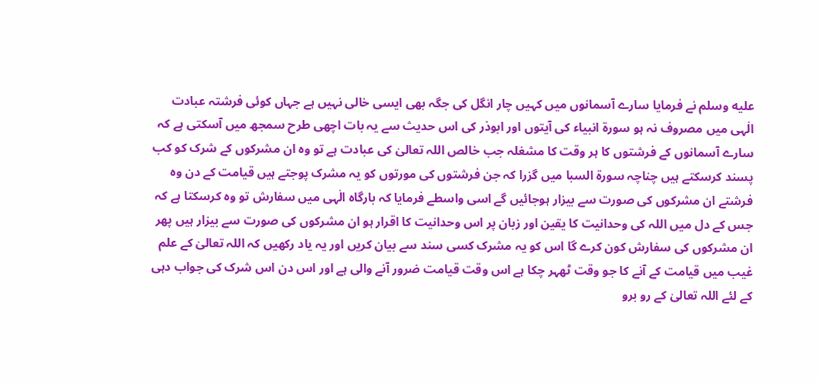عليه وسلم نے فرمایا سارے آسمانوں میں کہیں چار انگل کی جگہ بھی ایسی خالی نہیں ہے جہاں کوئی فرشتہ عبادت الٰہی میں مصروف نہ ہو سورة انبیاء کی آیتوں اور ابوذر کی اس حدیث سے یہ بات اچھی طرح سمجھ میں آسکتی ہے کہ سارے آسمانوں کے فرشتوں کا ہر وقت کا مشغلہ جب خالص اللہ تعالیٰ کی عبادت ہے تو وہ ان مشرکوں کے شرک کو کب پسند کرسکتے ہیں چناچہ سورة السبا میں گزرا کہ جن فرشتوں کی مورتوں کو یہ مشرک پوجتے ہیں قیامت کے دن وہ فرشتے ان مشرکوں کی صورت سے بیزار ہوجائیں گے اسی واسطے فرمایا کہ بارگاہ الٰہی میں سفارش تو وہ کرسکتا ہے کہ جس کے دل میں اللہ کی وحدانیت کا یقین اور زبان پر اس وحدانیت کا اقرار ہو ان مشرکوں کی صورت سے بیزار ہیں پھر ان مشرکوں کی سفارش کون کرے گا اس کو یہ مشرک کسی سند سے بیان کریں اور یہ یاد رکھیں کہ اللہ تعالیٰ کے علم غیب میں قیامت کے آنے کا جو وقت ٹھہر چکا ہے اس وقت قیامت ضرور آنے والی ہے اور اس دن اس شرک کی جواب دہی کے لئے اللہ تعالیٰ کے رو برو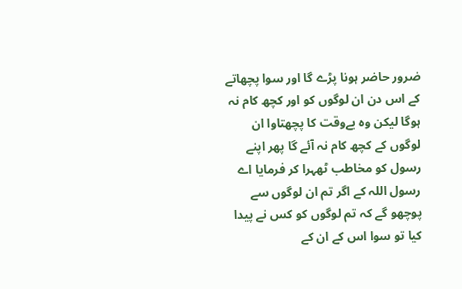ضرور حاضر ہونا پڑے گا اور سوا پچھاتے کے اس دن ان لوگوں کو اور کچھ کام نہ ہوگا لیکن وہ بےوقت کا پچھتاوا ان لوگوں کے کچھ کام نہ آئے گا پھر اپنے رسول کو مخاطب ٹھہرا کر فرمایا اے رسول اللہ کے اگر تم ان لوگوں سے پوچھو گے کہ تم لوگوں کو کس نے پیدا کیا تو سوا اس کے ان کے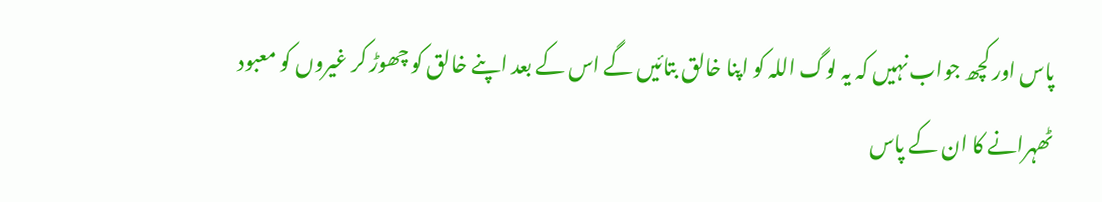پاس اور کچھ جواب نہیں کہ یہ لوگ اللہ کو اپنا خالق بتائیں گے اس کے بعد اپنے خالق کو چھوڑ کر غیروں کو معبود ٹھہرانے کا ان کے پاس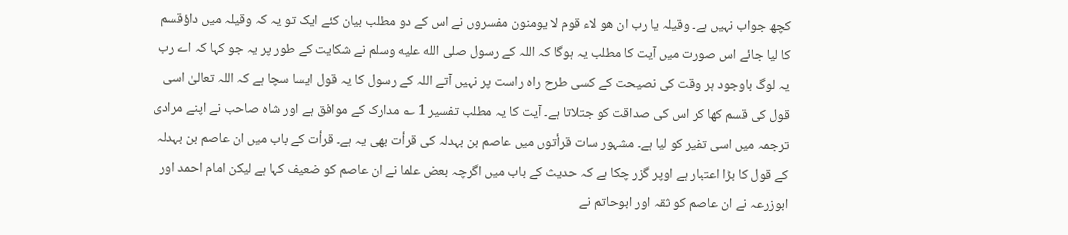کچھ جواب نہیں ہے۔ وقیلہ یا رب ان ھو لاء قوم لا یومنون مفسروں نے اس کے دو مطلب بیان کئے ایک تو یہ کہ وقیلہ میں داؤقسم کا لیا جائے اس صورت میں آیت کا مطلب یہ ہوگا کہ اللہ کے رسول صلى الله عليه وسلم نے شکایت کے طور پر یہ جو کہا کہ اے رب یہ لوگ باوجود ہر وقت کی نصیحت کے کسی طرح راہ راست پر نہیں آتے اللہ کے رسول کا یہ قول ایسا سچا ہے کہ اللہ تعالیٰ اسی قول کی قسم کھا کر اس کی صداقت کو جتلاتا ہے۔ آیت کا یہ مطلب تفسیر 1 ؎ مدارک کے موافق ہے اور شاہ صاحب نے اپنے مرادی ترجمہ میں اسی تفیر کو لیا ہے۔ مشہور سات قرأتوں میں عاصم بن بہدلہ کی قرأت بھی یہ ہے۔ قرأت کے باب میں ان عاصم بن بہدلہ کے قول کا بڑا اعتبار ہے اوپر گزر چکا ہے کہ حدیث کے باب میں اگرچہ بعض علما نے ان عاصم کو ضعیف کہا ہے لیکن امام احمد اور ابوزرعہ نے ان عاصم کو ثقہ اور ابوحاتم نے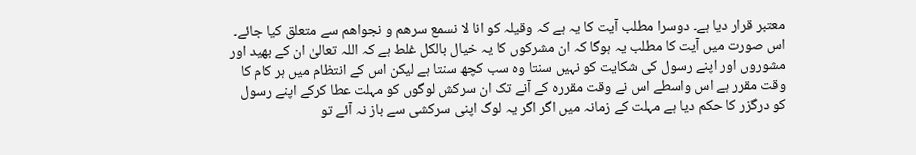معتبر قرار دیا ہے۔ دوسرا مطلب آیت کا یہ ہے کہ وقیلہ کو انا لا نسمع سرھم و نجواھم سے متعلق کیا جائے۔ اس صورت میں آیت کا مطلب یہ ہوگا کہ ان مشرکوں کا یہ خیال بالکل غلط ہے کہ اللہ تعالیٰ ان کے بھید اور مشوروں اور اپنے رسول کی شکایت کو نہیں سنتا وہ سب کچھ سنتا ہے لیکن اس کے انتظام میں ہر کام کا وقت مقرر ہے اس واسطے اس نے وقت مقررہ کے آنے تک ان سرکش لوگوں کو مہلت عطا کرکے اپنے رسول کو درگزر کا حکم دیا ہے مہلت کے زمانہ میں اگر اگر یہ لوگ اپنی سرکشی سے باز نہ آئے تو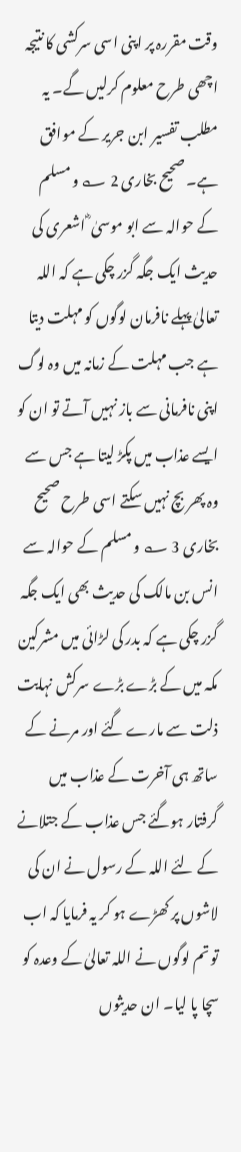وقت مقررہ پر اپنی اسی سرکشی کا نتیجہ اچھی طرح معلوم کرلیں گے۔ یہ مطلب تفسیر ابن جریر کے موافق ہے۔ صحیح بخاری 2 ؎ و مسلم کے حوالہ سے ابو موسیٰ ؓ اشعری کی حدیث ایک جگہ گزر چکی ہے کہ اللہ تعالیٰ پہلے نافرمان لوگوں کو مہلت دیتا ہے جب مہلت کے زمانہ میں وہ لوگ اپنی نافرمانی سے باز نہیں آتے تو ان کو ایسے عذاب میں پکڑ لیتا ہے جس سے وہ پھر بچ نہیں سکتے اسی طرح صحیح بخاری 3 ؎ و مسلم کے حوالہ سے انس بن مالک کی حدیث بھی ایک جگہ گزر چکی ہے کہ بدر کی لڑائی میں مشرکین مکہ میں کے بڑے بڑے سرکش نہایت ذلت سے مارے گئے اور مرنے کے ساتھ ہی آخرت کے عذاب میں گرفتار ہوگئے جس عذاب کے جتلانے کے لئے اللہ کے رسول نے ان کی لاشوں پر کھڑے ہو کر یہ فرمایا کہ اب تو تم لوگوں نے اللہ تعالیٰ کے وعدہ کو سچا پا لیا۔ ان حدیثوں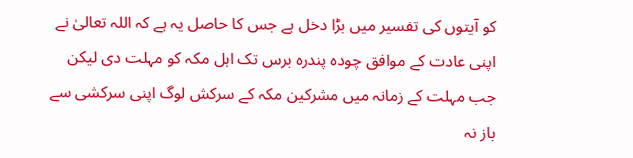کو آیتوں کی تفسیر میں بڑا دخل ہے جس کا حاصل یہ ہے کہ اللہ تعالیٰ نے اپنی عادت کے موافق چودہ پندرہ برس تک اہل مکہ کو مہلت دی لیکن جب مہلت کے زمانہ میں مشرکین مکہ کے سرکش لوگ اپنی سرکشی سے باز نہ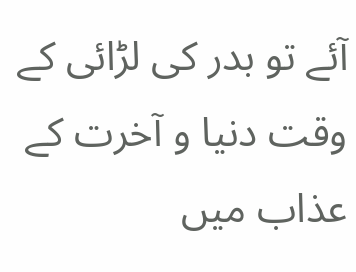آئے تو بدر کی لڑائی کے وقت دنیا و آخرت کے عذاب میں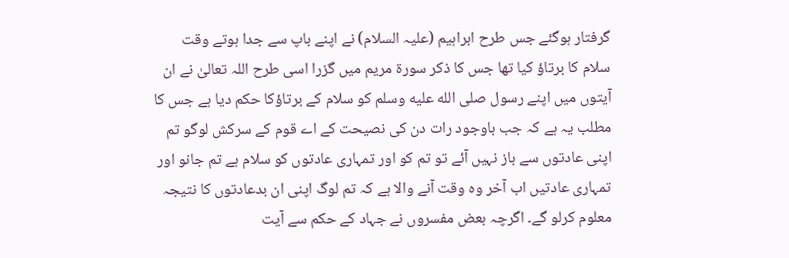گرفتار ہوگئے جس طرح ابراہیم (علیہ السلام) نے اپنے باپ سے جدا ہوتے وقت سلام کا برتاؤ کیا تھا جس کا ذکر سورة مریم میں گزرا اسی طرح اللہ تعالیٰ نے ان آیتوں میں اپنے رسول صلى الله عليه وسلم کو سلام کے برتاؤکا حکم دیا ہے جس کا مطلب یہ ہے کہ جب باوجود رات دن کی نصیحت کے اے قوم کے سرکش لوگو تم اپنی عادتوں سے باز نہیں آئے تو تم کو اور تمہاری عادتوں کو سلام ہے تم جانو اور تمہاری عادتیں اب آخر وہ وقت آنے والا ہے کہ تم لوگ اپنی ان بدعادتوں کا نتیجہ معلوم کرلو گے۔ اگرچہ بعض مفسروں نے جہاد کے حکم سے آیت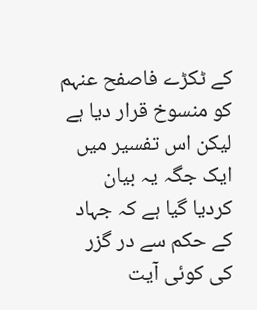کے ٹکڑے فاصفح عنہم کو منسوخ قرار دیا ہے لیکن اس تفسیر میں ایک جگہ یہ بیان کردیا گیا ہے کہ جہاد کے حکم سے در گزر کی کوئی آیت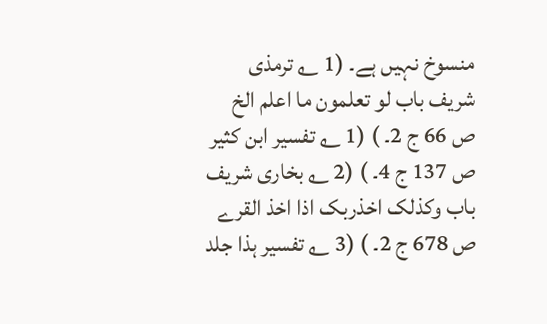منسوخ نہیں ہے۔ (1 ؎ ترمذی شریف باب لو تعلمون ما اعلم الخ ص 66 ج 2۔ ) (1 ؎ تفسیر ابن کثیر ص 137 ج 4۔ ) (2 ؎ بخاری شریف باب وکذلک اخذربک اذا اخذ القرے ص 678 ج 2۔ ) (3 ؎ تفسیر ہذا جلد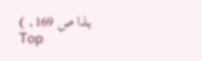ہذا ص 169۔ )
Top